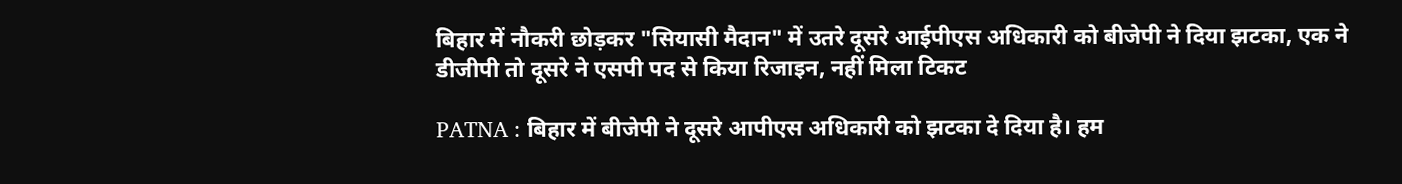बिहार में नौकरी छोड़कर "सियासी मैदान" में उतरे दूसरे आईपीएस अधिकारी को बीजेपी ने दिया झटका, एक ने डीजीपी तो दूसरे ने एसपी पद से किया रिजाइन, नहीं मिला टिकट

PATNA : बिहार में बीजेपी ने दूसरे आपीएस अधिकारी को झटका दे दिया है। हम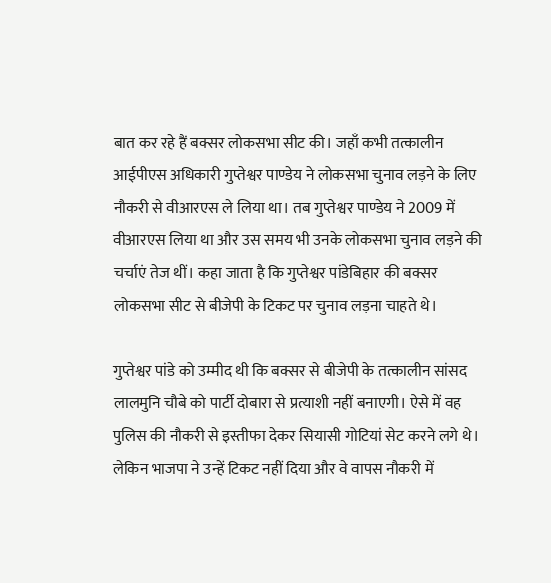बात कर रहे हैं बक्सर लोकसभा सीट की। जहाँ कभी तत्कालीन आईपीएस अधिकारी गुप्तेश्वर पाण्डेय ने लोकसभा चुनाव लड़ने के लिए नौकरी से वीआरएस ले लिया था। तब गुप्तेश्वर पाण्डेय ने 2009 में वीआरएस लिया था और उस समय भी उनके लोकसभा चुनाव लड़ने की चर्चाएं तेज थीं। कहा जाता है कि गुप्तेश्वर पांडेबिहार की बक्सर लोकसभा सीट से बीजेपी के टिकट पर चुनाव लड़ना चाहते थे।

गुप्तेश्वर पांडे को उम्मीद थी कि बक्सर से बीजेपी के तत्कालीन सांसद लालमुनि चौबे को पार्टी दोबारा से प्रत्याशी नहीं बनाएगी। ऐसे में वह पुलिस की नौकरी से इस्तीफा देकर सियासी गोटियां सेट करने लगे थे। लेकिन भाजपा ने उन्हें टिकट नहीं दिया और वे वापस नौकरी में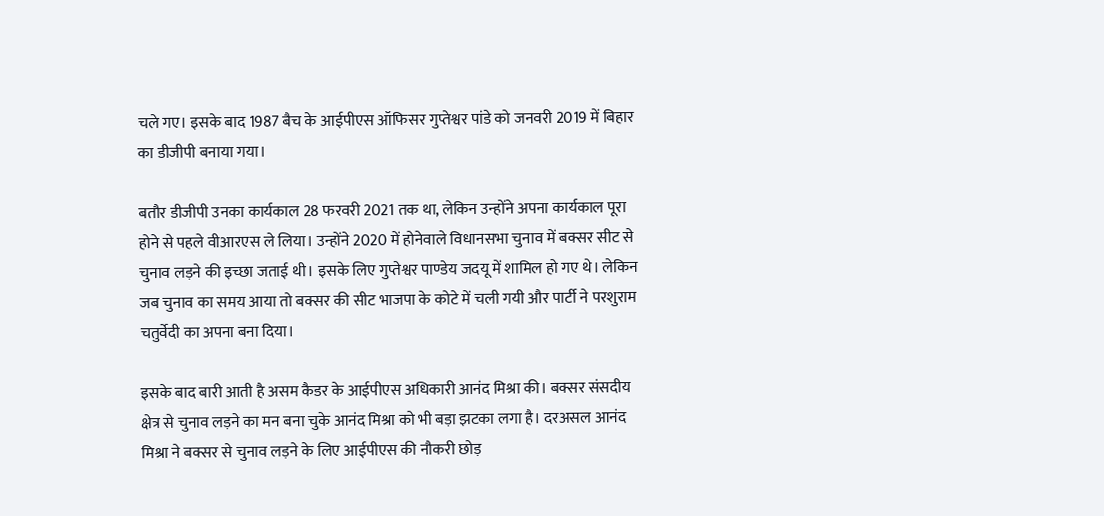चले गए। इसके बाद 1987 बैच के आईपीएस ऑफिसर गुप्तेश्वर पांडे को जनवरी 2019 में बिहार का डीजीपी बनाया गया।

बतौर डीजीपी उनका कार्यकाल 28 फरवरी 2021 तक था, लेकिन उन्होंने अपना कार्यकाल पूरा होने से पहले वीआरएस ले लिया। उन्होंने 2020 में होनेवाले विधानसभा चुनाव में बक्सर सीट से चुनाव लड़ने की इच्छा जताई थी। इसके लिए गुप्तेश्वर पाण्डेय जदयू में शामिल हो गए थे। लेकिन जब चुनाव का समय आया तो बक्सर की सीट भाजपा के कोटे में चली गयी और पार्टी ने परशुराम चतुर्वेदी का अपना बना दिया।

इसके बाद बारी आती है असम कैडर के आईपीएस अधिकारी आनंद मिश्रा की। बक्सर संसदीय क्षेत्र से चुनाव लड़ने का मन बना चुके आनंद मिश्रा को भी बड़ा झटका लगा है। दरअसल आनंद मिश्रा ने बक्सर से चुनाव लड़ने के लिए आईपीएस की नौकरी छोड़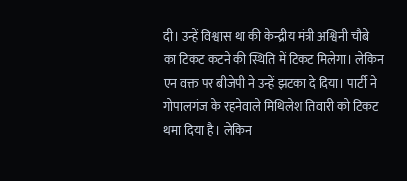दी। उन्हें विश्वास था की केन्द्रीय मंत्री अश्विनी चौबे का टिकट कटने की स्थिति में टिकट मिलेगा। लेकिन एन वक्त पर बीजेपी ने उन्हें झटका दे दिया। पार्टी ने गोपालगंज के रहनेवाले मिथिलेश तिवारी को टिकट थमा दिया है। लेकिन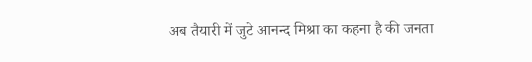अब तैयारी में जुटे आनन्द मिश्रा का कहना है की जनता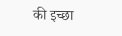की इच्छा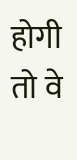होगी तो वे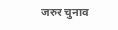जरुर चुनाव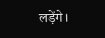लड़ेंगे।